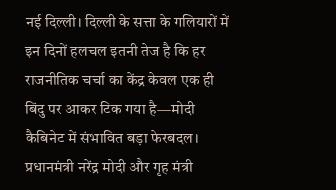नई दिल्ली। दिल्ली के सत्ता के गलियारों में इन दिनों हलचल इतनी तेज है कि हर राजनीतिक चर्चा का केंद्र केवल एक ही बिंदु पर आकर टिक गया है—मोदी कैबिनेट में संभावित बड़ा फेरबदल। प्रधानमंत्री नरेंद्र मोदी और गृह मंत्री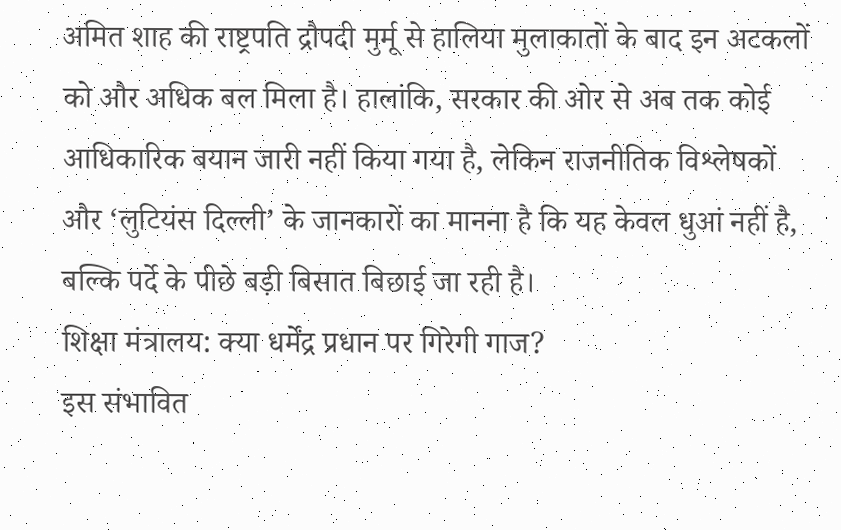अमित शाह की राष्ट्रपति द्रौपदी मुर्मू से हालिया मुलाकातों के बाद इन अटकलों को और अधिक बल मिला है। हालांकि, सरकार की ओर से अब तक कोई आधिकारिक बयान जारी नहीं किया गया है, लेकिन राजनीतिक विश्लेषकों और ‘लुटियंस दिल्ली’ के जानकारों का मानना है कि यह केवल धुआं नहीं है, बल्कि पर्दे के पीछे बड़ी बिसात बिछाई जा रही है।
शिक्षा मंत्रालय: क्या धर्मेंद्र प्रधान पर गिरेगी गाज?
इस संभावित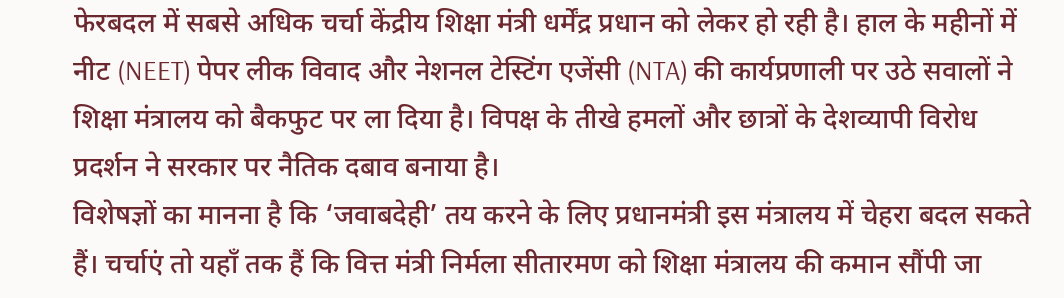फेरबदल में सबसे अधिक चर्चा केंद्रीय शिक्षा मंत्री धर्मेंद्र प्रधान को लेकर हो रही है। हाल के महीनों में नीट (NEET) पेपर लीक विवाद और नेशनल टेस्टिंग एजेंसी (NTA) की कार्यप्रणाली पर उठे सवालों ने शिक्षा मंत्रालय को बैकफुट पर ला दिया है। विपक्ष के तीखे हमलों और छात्रों के देशव्यापी विरोध प्रदर्शन ने सरकार पर नैतिक दबाव बनाया है।
विशेषज्ञों का मानना है कि ‘जवाबदेही’ तय करने के लिए प्रधानमंत्री इस मंत्रालय में चेहरा बदल सकते हैं। चर्चाएं तो यहाँ तक हैं कि वित्त मंत्री निर्मला सीतारमण को शिक्षा मंत्रालय की कमान सौंपी जा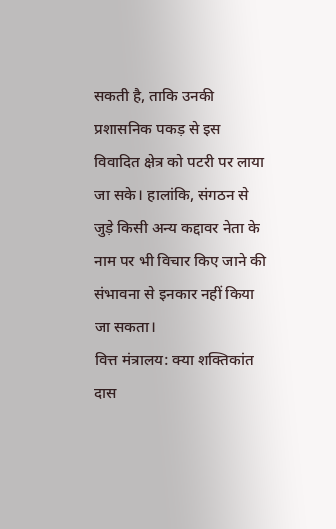सकती है, ताकि उनकी प्रशासनिक पकड़ से इस विवादित क्षेत्र को पटरी पर लाया जा सके। हालांकि, संगठन से जुड़े किसी अन्य कद्दावर नेता के नाम पर भी विचार किए जाने की संभावना से इनकार नहीं किया जा सकता।
वित्त मंत्रालय: क्या शक्तिकांत दास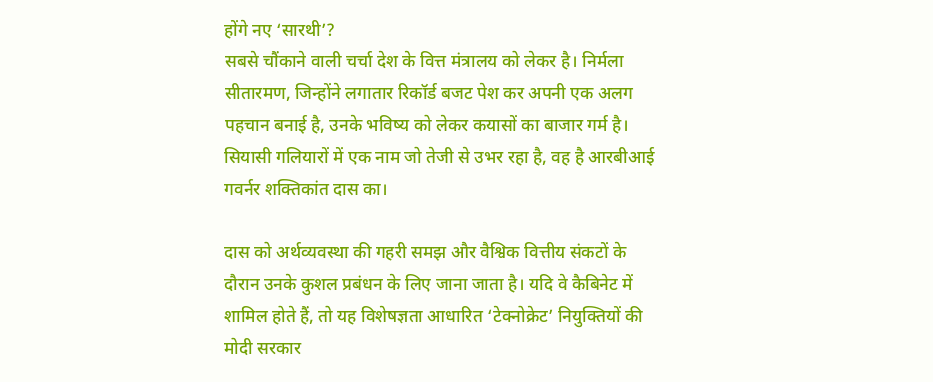होंगे नए ‘सारथी’?
सबसे चौंकाने वाली चर्चा देश के वित्त मंत्रालय को लेकर है। निर्मला सीतारमण, जिन्होंने लगातार रिकॉर्ड बजट पेश कर अपनी एक अलग पहचान बनाई है, उनके भविष्य को लेकर कयासों का बाजार गर्म है। सियासी गलियारों में एक नाम जो तेजी से उभर रहा है, वह है आरबीआई गवर्नर शक्तिकांत दास का।

दास को अर्थव्यवस्था की गहरी समझ और वैश्विक वित्तीय संकटों के दौरान उनके कुशल प्रबंधन के लिए जाना जाता है। यदि वे कैबिनेट में शामिल होते हैं, तो यह विशेषज्ञता आधारित ‘टेक्नोक्रेट’ नियुक्तियों की मोदी सरकार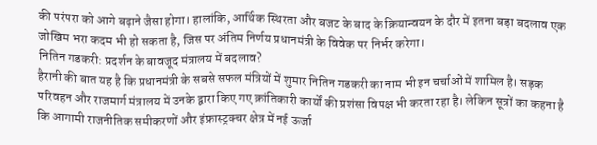की परंपरा को आगे बढ़ाने जैसा होगा। हालांकि, आर्थिक स्थिरता और बजट के बाद के क्रियान्वयन के दौर में इतना बड़ा बदलाव एक जोखिम भरा कदम भी हो सकता है, जिस पर अंतिम निर्णय प्रधानमंत्री के विवेक पर निर्भर करेगा।
नितिन गडकरी: प्रदर्शन के बावजूद मंत्रालय में बदलाव?
हैरानी की बात यह है कि प्रधानमंत्री के सबसे सफल मंत्रियों में शुमार नितिन गडकरी का नाम भी इन चर्चाओं में शामिल है। सड़क परिवहन और राजमार्ग मंत्रालय में उनके द्वारा किए गए क्रांतिकारी कार्यों की प्रशंसा विपक्ष भी करता रहा है। लेकिन सूत्रों का कहना है कि आगामी राजनीतिक समीकरणों और इंफ्रास्ट्रक्चर क्षेत्र में नई ऊर्जा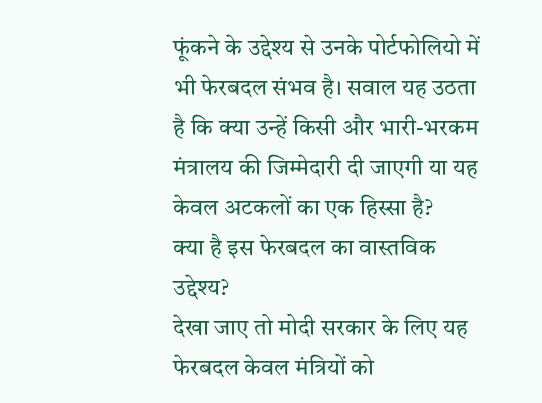फूंकने के उद्देश्य से उनके पोर्टफोलियो में भी फेरबदल संभव है। सवाल यह उठता है कि क्या उन्हें किसी और भारी-भरकम मंत्रालय की जिम्मेदारी दी जाएगी या यह केवल अटकलों का एक हिस्सा है?
क्या है इस फेरबदल का वास्तविक उद्देश्य?
देखा जाए तो मोदी सरकार के लिए यह फेरबदल केवल मंत्रियों को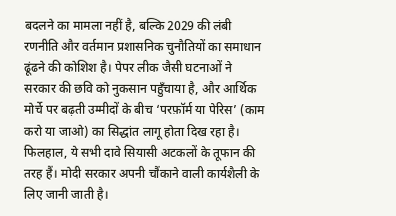बदलने का मामला नहीं है, बल्कि 2029 की लंबी रणनीति और वर्तमान प्रशासनिक चुनौतियों का समाधान ढूंढने की कोशिश है। पेपर लीक जैसी घटनाओं ने सरकार की छवि को नुकसान पहुँचाया है, और आर्थिक मोर्चे पर बढ़ती उम्मीदों के बीच ‘परफ़ॉर्म या पेरिस’ (काम करो या जाओ) का सिद्धांत लागू होता दिख रहा है।
फिलहाल, ये सभी दावे सियासी अटकलों के तूफान की तरह हैं। मोदी सरकार अपनी चौंकाने वाली कार्यशैली के लिए जानी जाती है।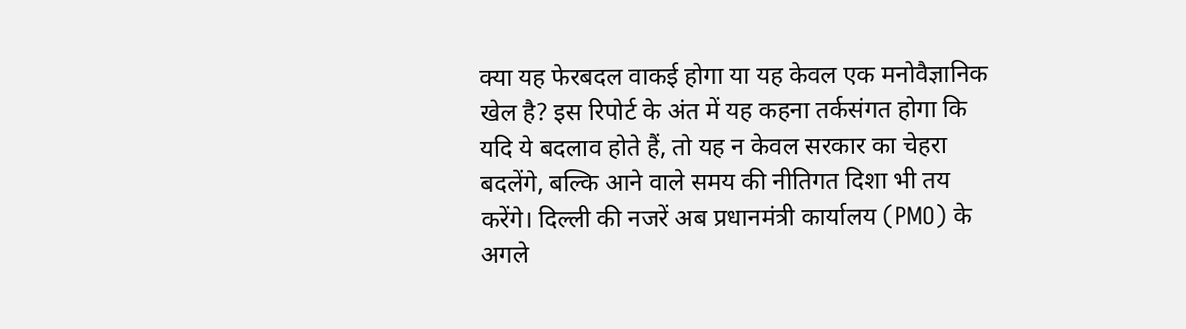क्या यह फेरबदल वाकई होगा या यह केवल एक मनोवैज्ञानिक खेल है? इस रिपोर्ट के अंत में यह कहना तर्कसंगत होगा कि यदि ये बदलाव होते हैं, तो यह न केवल सरकार का चेहरा बदलेंगे, बल्कि आने वाले समय की नीतिगत दिशा भी तय करेंगे। दिल्ली की नजरें अब प्रधानमंत्री कार्यालय (PMO) के अगले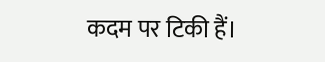कदम पर टिकी हैं।